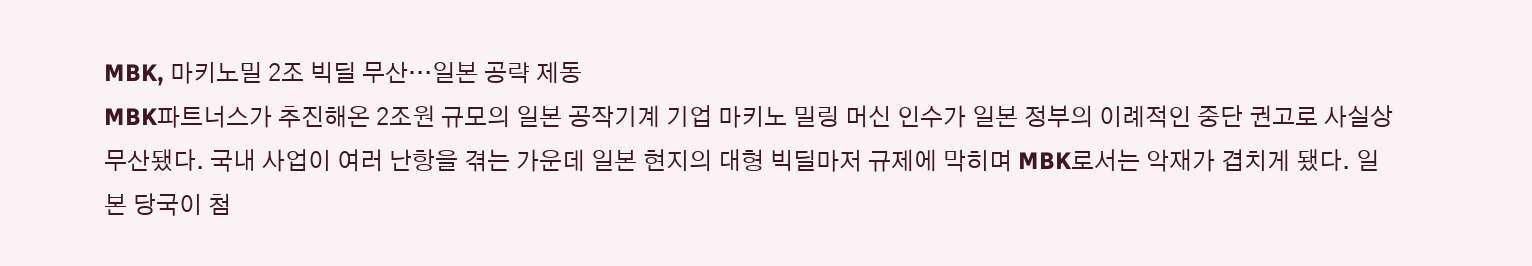MBK, 마키노밀 2조 빅딜 무산…일본 공략 제동
MBK파트너스가 추진해온 2조원 규모의 일본 공작기계 기업 마키노 밀링 머신 인수가 일본 정부의 이례적인 중단 권고로 사실상 무산됐다. 국내 사업이 여러 난항을 겪는 가운데 일본 현지의 대형 빅딜마저 규제에 막히며 MBK로서는 악재가 겹치게 됐다. 일본 당국이 첨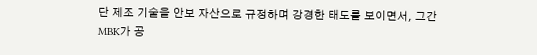단 제조 기술을 안보 자산으로 규정하며 강경한 태도를 보이면서, 그간 MBK가 공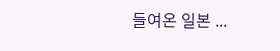들여온 일본 ...